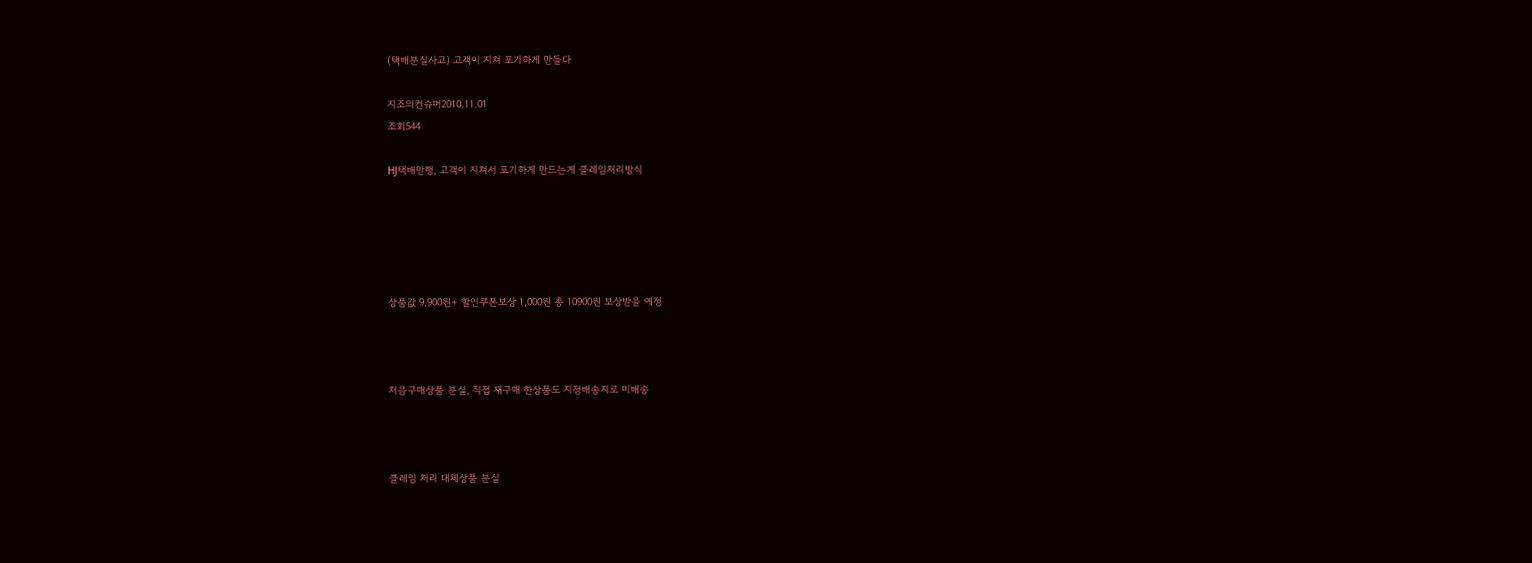(택배분실사고) 고객이 지쳐 포기하게 만들다

지조의컨슈머2010.11.01
조회544

HJ택배만행, 고객이 지쳐서 포기하게 만드는게 클레임처리방식





상품값 9,900원+ 할인쿠폰보상 1,000원 총 10900원 보상받을 예정



처음구매상품 분실, 직접 재구매 한상품도 지정배송지로 미배송



클레임 처리 대체상품 분실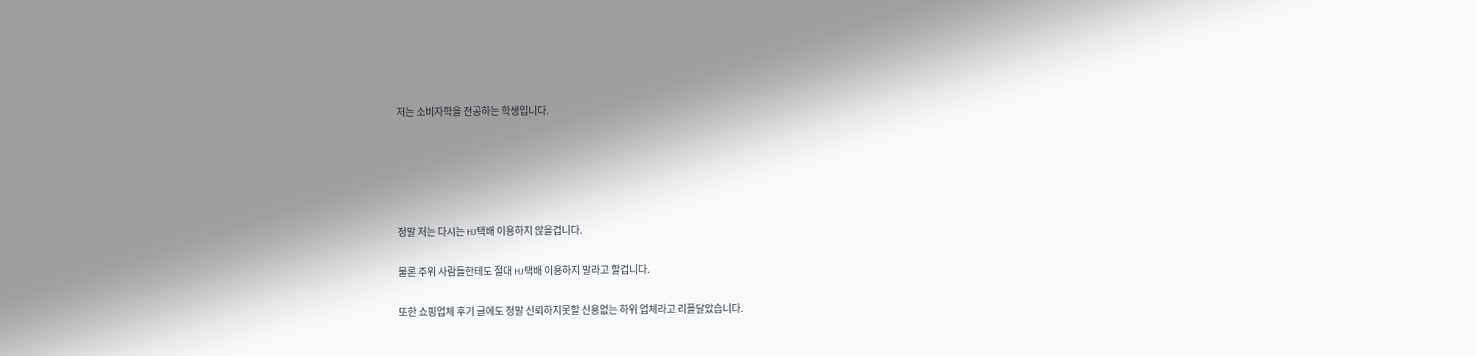저는 소비자학을 전공하는 학생입니다.





정말 저는 다시는 HJ택배 이용하지 않을겁니다.

물론 주위 사람들한테도 절대 HJ택배 이용하지 말라고 할겁니다.

또한 쇼핑업체 후기 글에도 정말 신뢰하지못할 신용없는 하위 업체라고 리플달았습니다.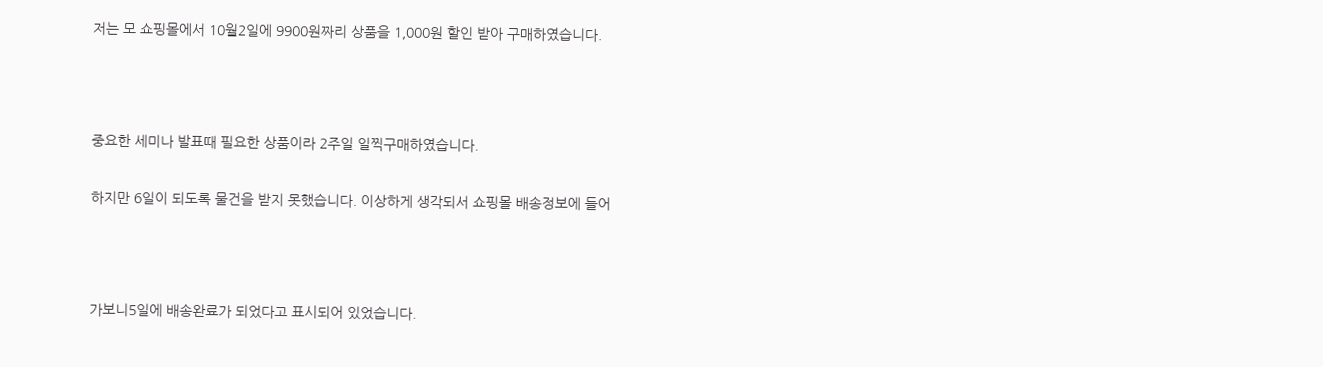저는 모 쇼핑몰에서 10월2일에 9900원짜리 상품을 1,000원 할인 받아 구매하였습니다.



중요한 세미나 발표때 필요한 상품이라 2주일 일찍구매하였습니다.

하지만 6일이 되도록 물건을 받지 못했습니다. 이상하게 생각되서 쇼핑몰 배송정보에 들어



가보니5일에 배송완료가 되었다고 표시되어 있었습니다.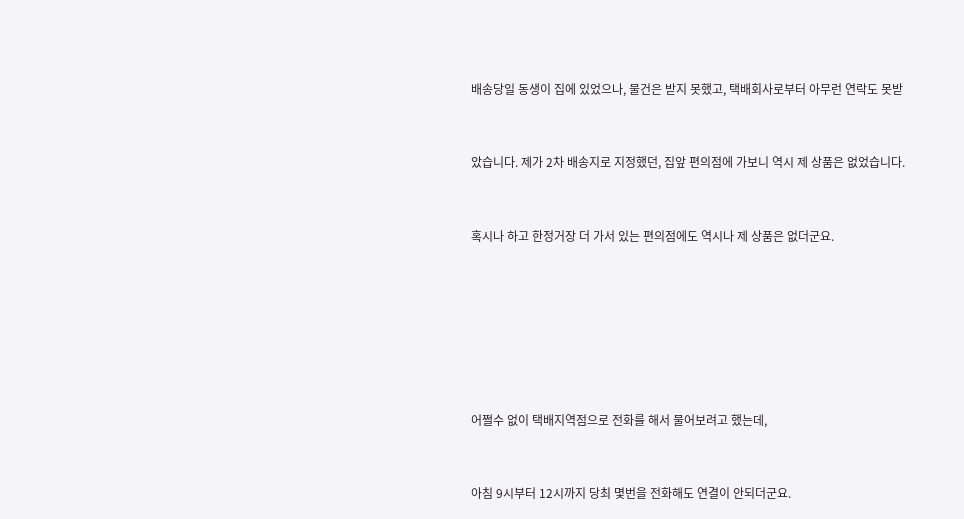배송당일 동생이 집에 있었으나, 물건은 받지 못했고, 택배회사로부터 아무런 연락도 못받



았습니다. 제가 2차 배송지로 지정했던, 집앞 편의점에 가보니 역시 제 상품은 없었습니다.



혹시나 하고 한정거장 더 가서 있는 편의점에도 역시나 제 상품은 없더군요.









어쩔수 없이 택배지역점으로 전화를 해서 물어보려고 했는데,



아침 9시부터 12시까지 당최 몇번을 전화해도 연결이 안되더군요.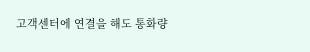고객센터에 연결을 해도 통화량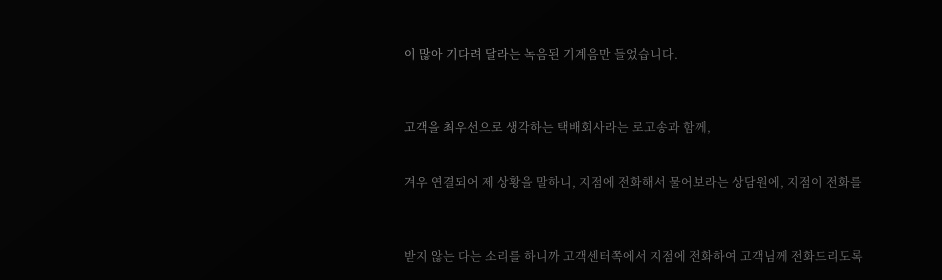이 많아 기다려 달라는 녹음된 기계음만 들었습니다.



고객을 최우선으로 생각하는 택배회사라는 로고송과 함께,


겨우 연결되어 제 상황을 말하니, 지점에 전화해서 물어보라는 상담원에, 지점이 전화를



받지 않는 다는 소리를 하니까 고객센터쪽에서 지점에 전화하여 고객님께 전화드리도록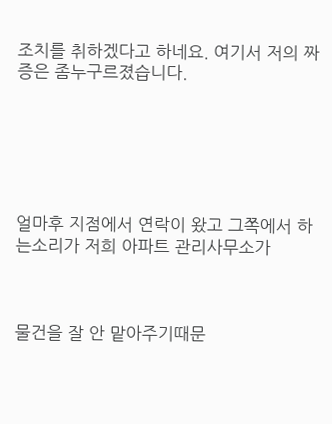조치를 취하겠다고 하네요. 여기서 저의 짜증은 좀누구르졌습니다.






얼마후 지점에서 연락이 왔고 그쪽에서 하는소리가 저희 아파트 관리사무소가



물건을 잘 안 맡아주기때문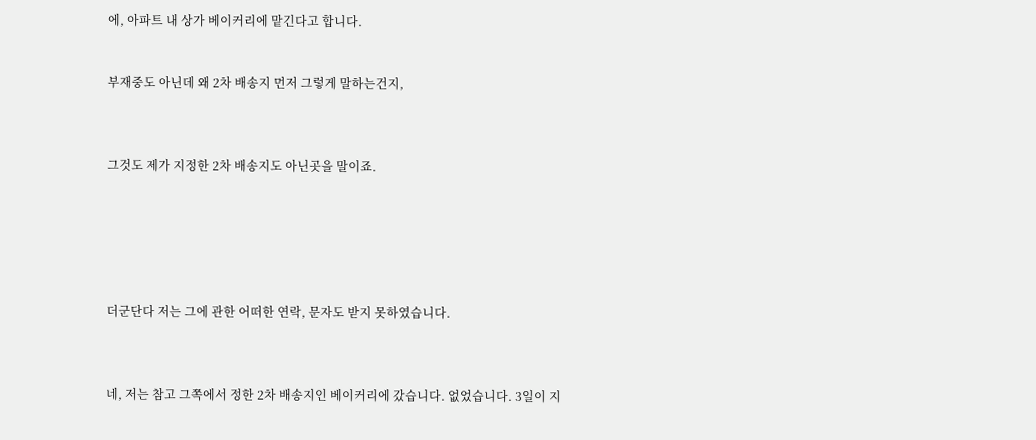에, 아파트 내 상가 베이커리에 맡긴다고 합니다.


부재중도 아닌데 왜 2차 배송지 먼저 그렇게 말하는건지,



그것도 제가 지정한 2차 배송지도 아닌곳을 말이죠.






더군단다 저는 그에 관한 어떠한 연락, 문자도 받지 못하였습니다.



네, 저는 참고 그쪽에서 정한 2차 배송지인 베이커리에 갔습니다. 없었습니다. 3일이 지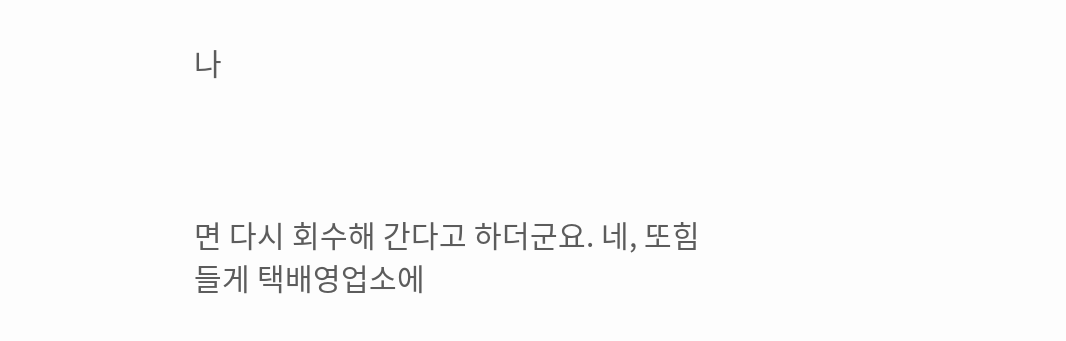나



면 다시 회수해 간다고 하더군요. 네, 또힘들게 택배영업소에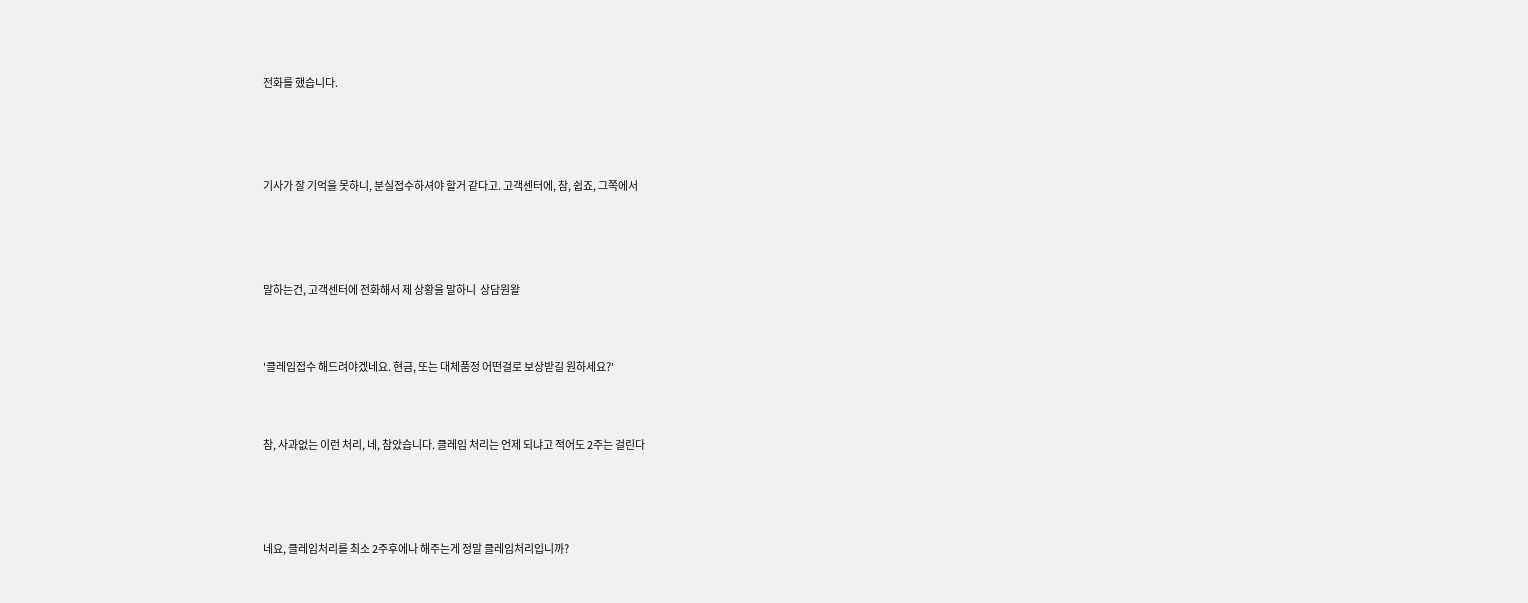전화를 했습니다.



기사가 잘 기억을 못하니, 분실접수하셔야 할거 같다고. 고객센터에, 참, 쉽죠, 그쪽에서



말하는건, 고객센터에 전화해서 제 상황을 말하니  상담원왈


'클레임접수 해드려야겠네요. 현금, 또는 대체품정 어떤걸로 보상받길 원하세요?'


참, 사과없는 이런 처리, 네, 참았습니다. 클레임 처리는 언제 되냐고 적어도 2주는 걸린다



네요, 클레임처리를 최소 2주후에나 해주는게 정말 클레임처리입니까?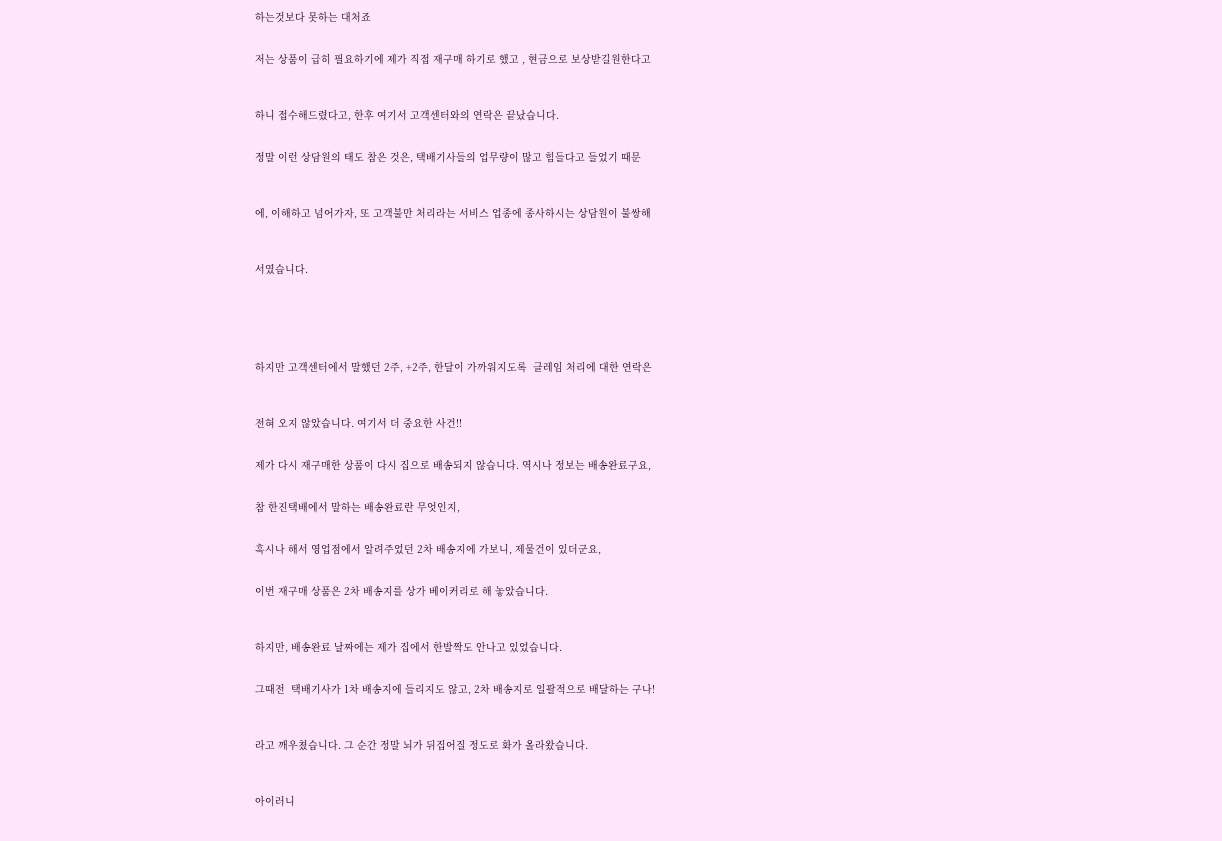하는것보다 못하는 대처죠


저는 상품이 급히 필요하기에 제가 직접 재구매 하기로 했고 , 현금으로 보상받길원한다고



하니 접수해드렸다고, 한후 여기서 고객센터와의 연락은 끝났습니다.


정말 이런 상담원의 태도 참은 것은, 택배기사들의 업무량이 많고 힘들다고 들었기 때문



에, 이해하고 넘어가자, 또 고객불만 처리라는 서비스 업종에 종사하시는 상담원이 불쌍해



서였습니다.






하지만 고객센터에서 말했던 2주, +2주, 한달이 가까워지도록  클레임 처리에 대한 연락은



전혀 오지 않았습니다. 여기서 더 중요한 사건!!


제가 다시 재구매한 상품이 다시 집으로 배송되지 않습니다. 역시나 정보는 배송완료구요,


참 한진택배에서 말하는 배송완료란 무엇인지,


혹시나 해서 영업점에서 알려주었던 2차 배송지에 가보니, 제물건이 있더군요,


이번 재구매 상품은 2차 배송지를 상가 베이커리로 해 놓았습니다.



하지만, 배송완료 날짜에는 제가 집에서 한발짝도 안나고 있었습니다.


그때전  택배기사가 1차 배송지에 들리지도 않고, 2차 배송지로 일괄적으로 배달하는 구나!



라고 깨우쳤습니다. 그 순간 정말 뇌가 뒤집어질 정도로 화가 올라왔습니다.



아이러니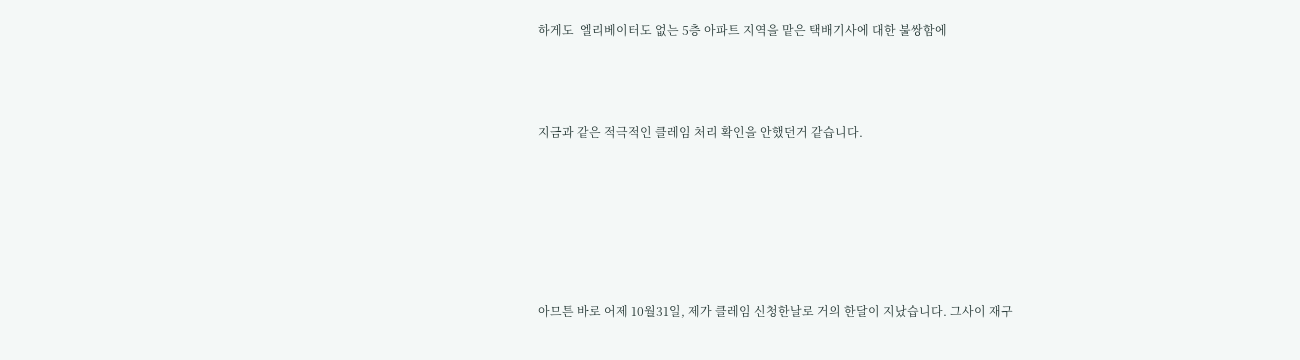하게도  엘리베이터도 없는 5층 아파트 지역을 맡은 택배기사에 대한 불쌍함에



지금과 같은 적극적인 클레임 처리 확인을 안했던거 같습니다.






아므튼 바로 어제 10월31일, 제가 클레임 신청한날로 거의 한달이 지났습니다. 그사이 재구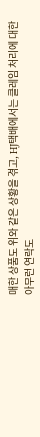매한 상품도 위와 같은 상황을 겪고, HJ택배에서는 클레임 처리에 대한 아무런 연락도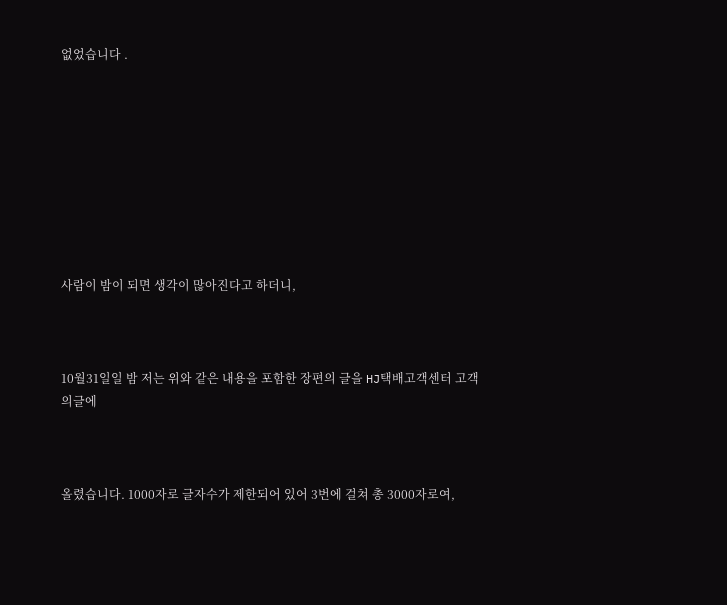없었습니다 .









사람이 밤이 되면 생각이 많아진다고 하더니,



10월31일일 밤 저는 위와 같은 내용을 포함한 장편의 글을 HJ택배고객센터 고객의글에



올렸습니다. 1000자로 글자수가 제한되어 있어 3번에 걸쳐 총 3000자로여,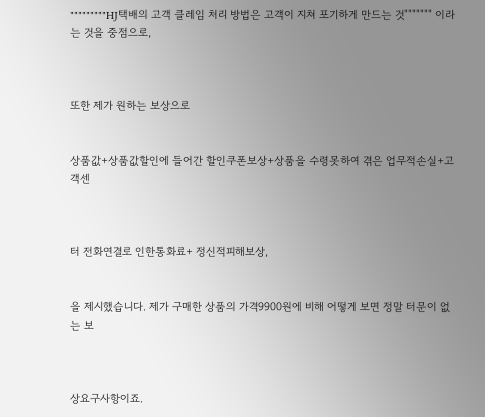"""""""""HJ택배의 고객 클레임 처리 방법은 고객이 지쳐 포기하게 만드는 것""""""" 이라는 것을 중점으로,



또한 제가 원하는 보상으로


상품값+상품값할인에 들어간 할인쿠폰보상+상품을 수령못하여 겪은 업무적손실+고객센



터 전화연결로 인한통화료+ 정신적피해보상,


을 제시했습니다. 제가 구매한 상품의 가격9900원에 비해 어떻게 보면 정말 터문이 없는 보



상요구사항이죠.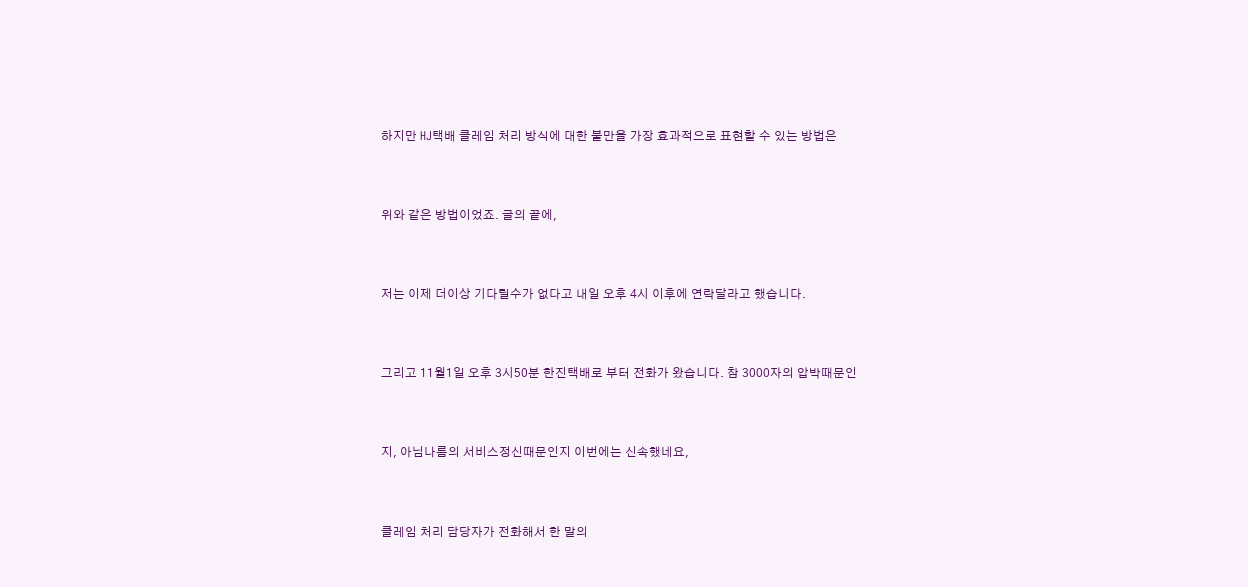하지만 HJ택배 클레임 처리 방식에 대한 불만을 가장 효과적으로 표현할 수 있는 방법은



위와 같은 방법이었죠. 글의 끝에,



저는 이제 더이상 기다릴수가 없다고 내일 오후 4시 이후에 연락달라고 했습니다.



그리고 11월1일 오후 3시50분 한진택배로 부터 전화가 왔습니다. 참 3000자의 압박때문인



지, 아님나름의 서비스정신때문인지 이번에는 신속했네요,



클레임 처리 담당자가 전화해서 한 말의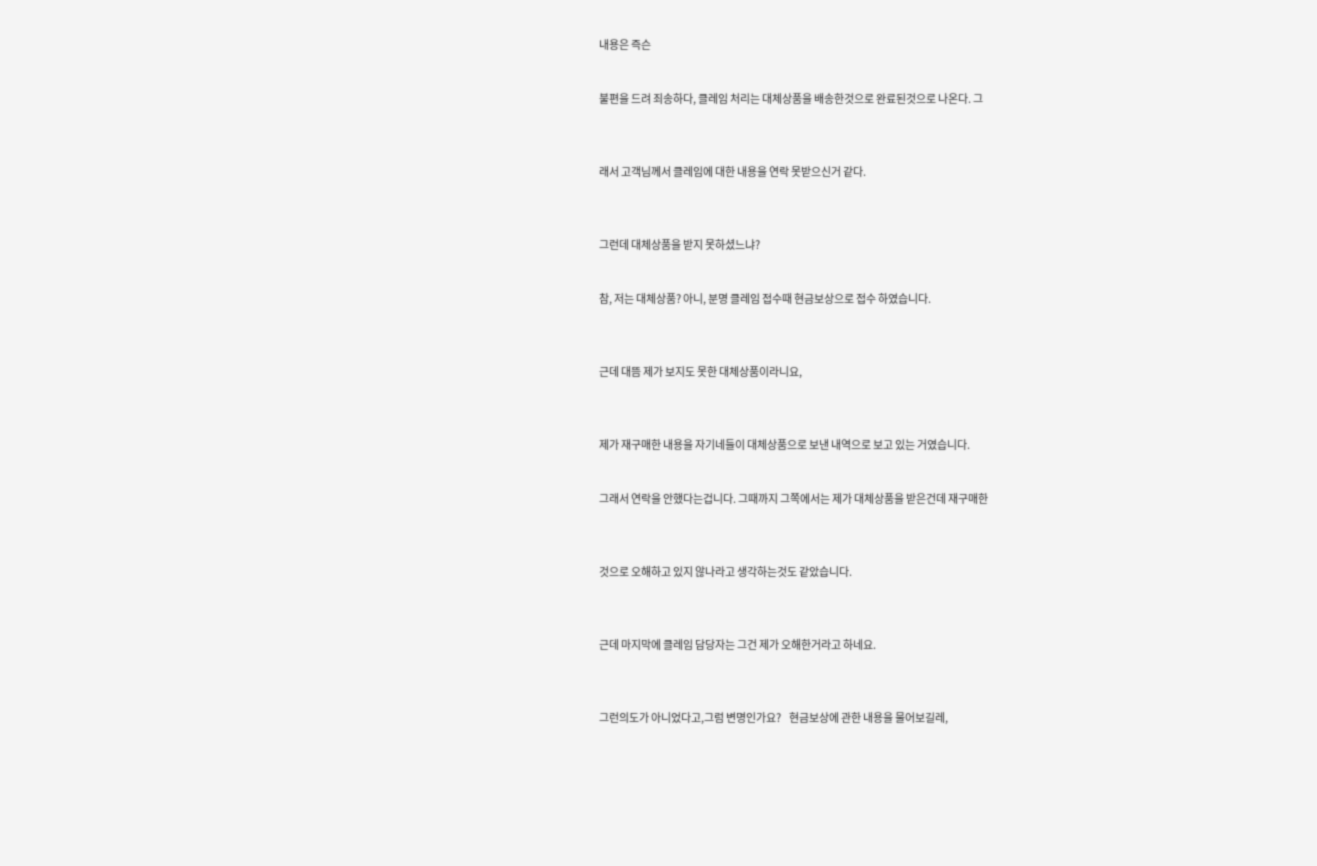내용은 즉슨


불편을 드려 죄송하다, 클레임 처리는 대체상품을 배송한것으로 완료된것으로 나온다. 그



래서 고객님께서 클레임에 대한 내용을 연락 못받으신거 같다.



그런데 대체상품을 받지 못하셨느냐?


참, 저는 대체상품? 아니, 분명 클레임 접수때 현금보상으로 접수 하였습니다.



근데 대뜸 제가 보지도 못한 대체상품이라니요,



제가 재구매한 내용을 자기네들이 대체상품으로 보낸 내역으로 보고 있는 거였습니다.


그래서 연락을 안했다는겁니다. 그때까지 그쪽에서는 제가 대체상품을 받은건데 재구매한



것으로 오해하고 있지 않나라고 생각하는것도 같았습니다.



근데 마지막에 클레임 담당자는 그건 제가 오해한거라고 하네요.



그런의도가 아니었다고,그럼 변명인가요?    현금보상에 관한 내용을 물어보길레,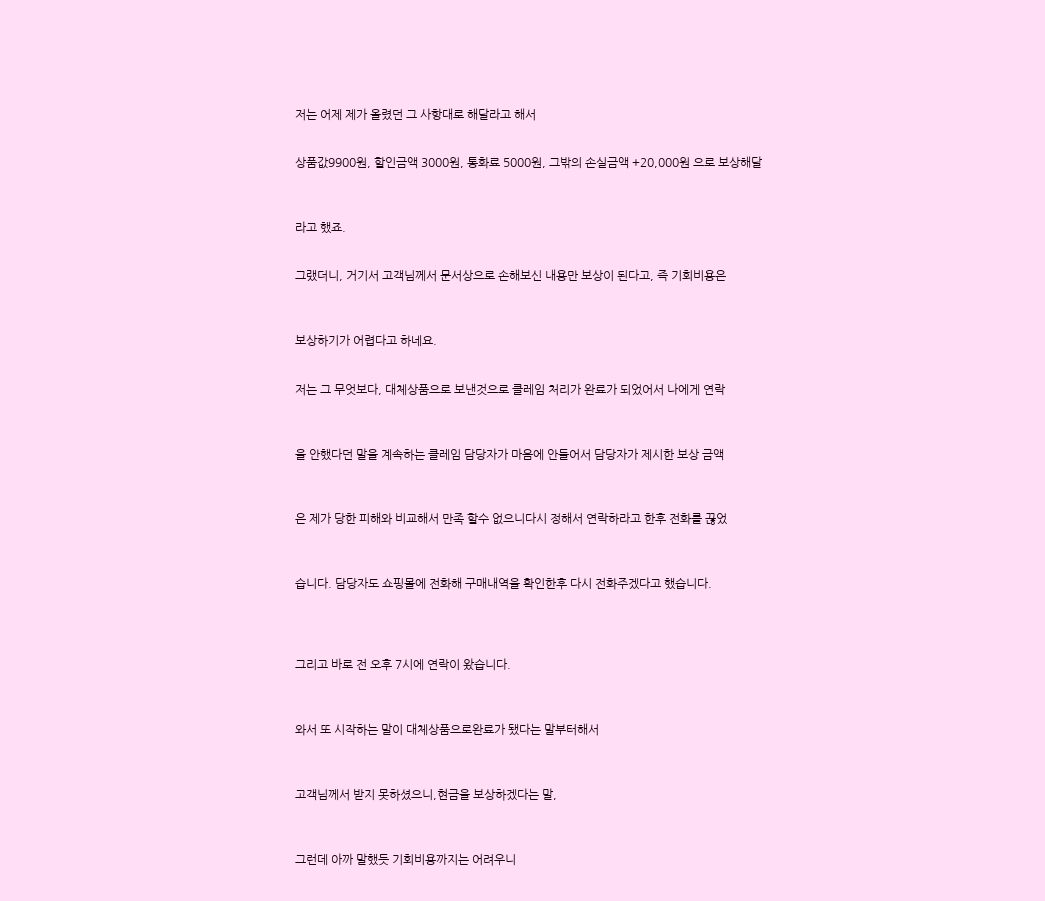저는 어제 제가 올렸던 그 사항대로 해달라고 해서


상품값9900원, 할인금액 3000원, 통화료 5000원, 그밖의 손실금액 +20,000원 으로 보상해달



라고 했죠.


그랬더니, 거기서 고객님께서 문서상으로 손해보신 내용만 보상이 된다고, 즉 기회비용은



보상하기가 어렵다고 하네요.


저는 그 무엇보다, 대체상품으로 보낸것으로 클레임 처리가 완료가 되었어서 나에게 연락



을 안했다던 말을 계속하는 클레임 담당자가 마음에 안들어서 담당자가 제시한 보상 금액



은 제가 당한 피해와 비교해서 만족 할수 없으니다시 정해서 연락하라고 한후 전화를 끊었



습니다. 담당자도 쇼핑몰에 전화해 구매내역을 확인한후 다시 전화주겠다고 했습니다.




그리고 바로 전 오후 7시에 연락이 왔습니다.



와서 또 시작하는 말이 대체상품으로완료가 됐다는 말부터해서



고객님께서 받지 못하셨으니,현금을 보상하겠다는 말,



그런데 아까 말했듯 기회비용까지는 어려우니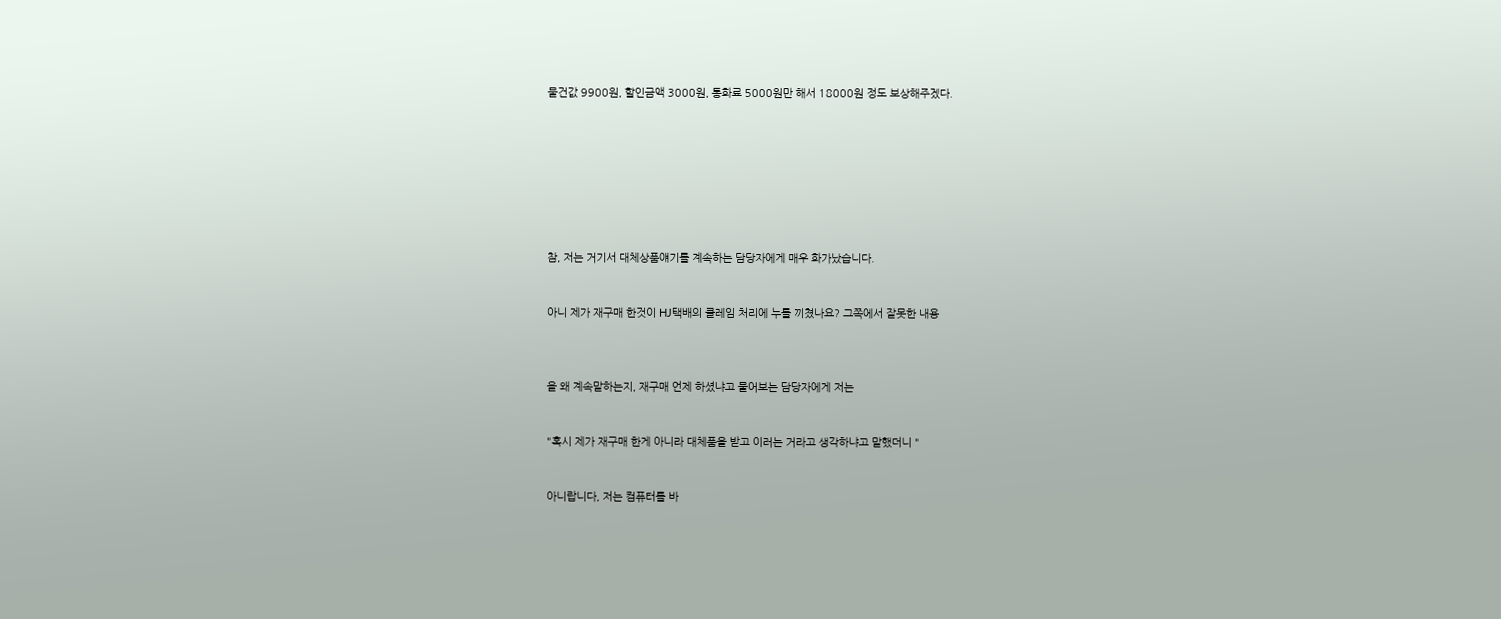물건값 9900원, 할인금액 3000원, 통화료 5000원만 해서 18000원 정도 보상해주겠다.








참, 저는 거기서 대체상품얘기를 계속하는 담당자에게 매우 화가났습니다.


아니 제가 재구매 한것이 HJ택배의 클레임 처리에 누를 끼쳤나요? 그쪽에서 잘못한 내용



을 왜 계속말하는지, 재구매 언제 하셨냐고 물어보는 담당자에게 저는


"혹시 제가 재구매 한게 아니라 대체품을 받고 이러는 거라고 생각하냐고 말했더니 "


아니랍니다, 저는 컴퓨터를 바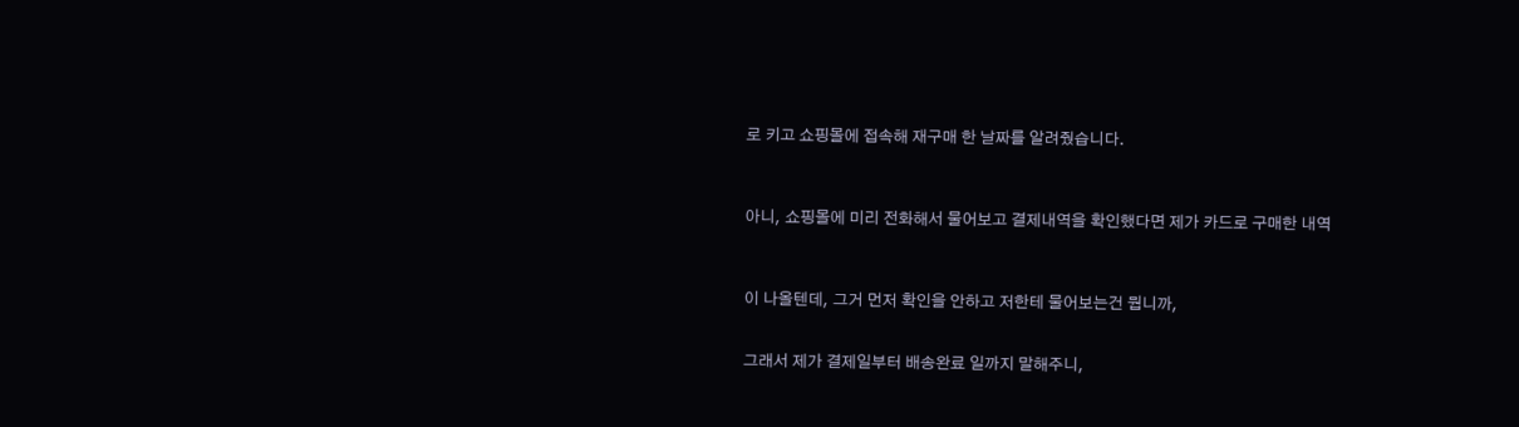로 키고 쇼핑몰에 접속해 재구매 한 날짜를 알려줬습니다.



아니, 쇼핑몰에 미리 전화해서 물어보고 결제내역을 확인했다면 제가 카드로 구매한 내역



이 나올텐데, 그거 먼저 확인을 안하고 저한테 물어보는건 뭡니까,


그래서 제가 결제일부터 배송완료 일까지 말해주니,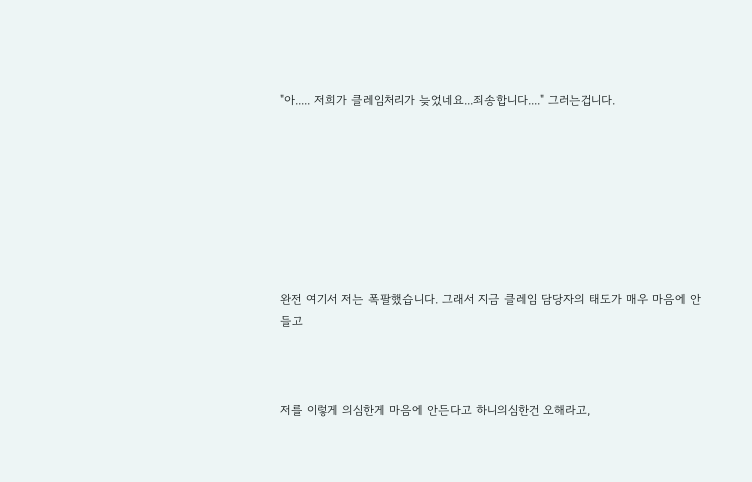"아..... 저희가 클레임처리가 늦었네요...죄송합니다...." 그러는겁니다.








완전 여기서 저는 폭팔했습니다. 그래서 지금 클레임 담당자의 태도가 매우 마음에 안들고



저를 이렇게 의심한게 마음에 안든다고 하니의심한건 오해라고,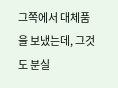그쪽에서 대체품을 보냈는데, 그것도 분실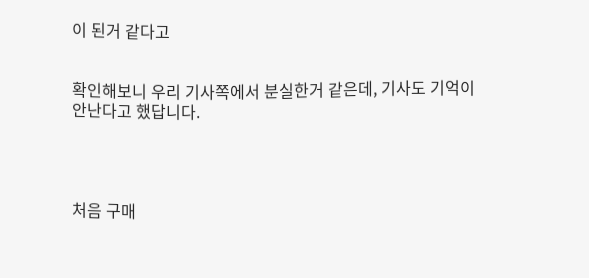이 된거 같다고


확인해보니 우리 기사쪽에서 분실한거 같은데, 기사도 기억이 안난다고 했답니다.




처음 구매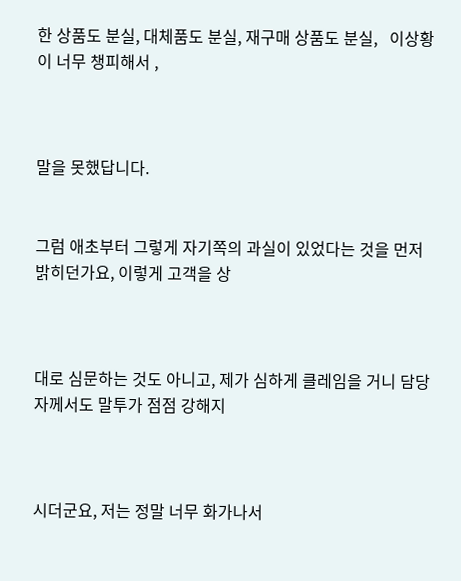한 상품도 분실, 대체품도 분실, 재구매 상품도 분실,   이상황이 너무 챙피해서 ,



말을 못했답니다.


그럼 애초부터 그렇게 자기쪽의 과실이 있었다는 것을 먼저 밝히던가요, 이렇게 고객을 상



대로 심문하는 것도 아니고, 제가 심하게 클레임을 거니 담당자께서도 말투가 점점 강해지



시더군요, 저는 정말 너무 화가나서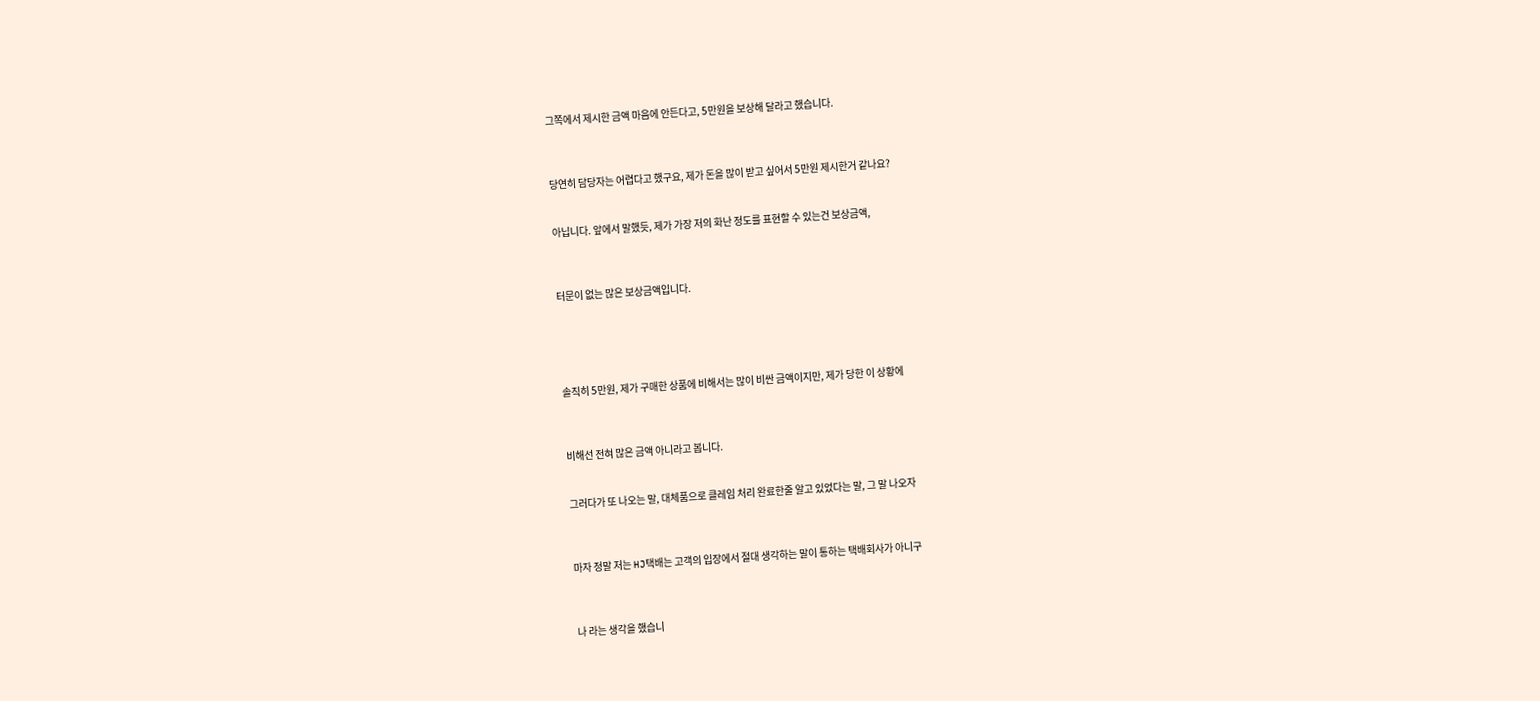그쪽에서 제시한 금액 마음에 안든다고, 5만원을 보상해 달라고 했습니다.



당연히 담당자는 어렵다고 했구요, 제가 돈을 많이 받고 싶어서 5만원 제시한거 같나요?


아닙니다. 앞에서 말했듯, 제가 가장 저의 화난 정도를 표현할 수 있는건 보상금액,



터문이 없는 많은 보상금액입니다.





솔직히 5만원, 제가 구매한 상품에 비해서는 많이 비싼 금액이지만, 제가 당한 이 상황에



비해선 전혀 많은 금액 아니라고 봅니다.


그러다가 또 나오는 말, 대체품으로 클레임 처리 완료한줄 알고 있었다는 말, 그 말 나오자



마자 정말 저는 HJ택배는 고객의 입장에서 절대 생각하는 말이 통하는 택배회사가 아니구



나 라는 생각을 했습니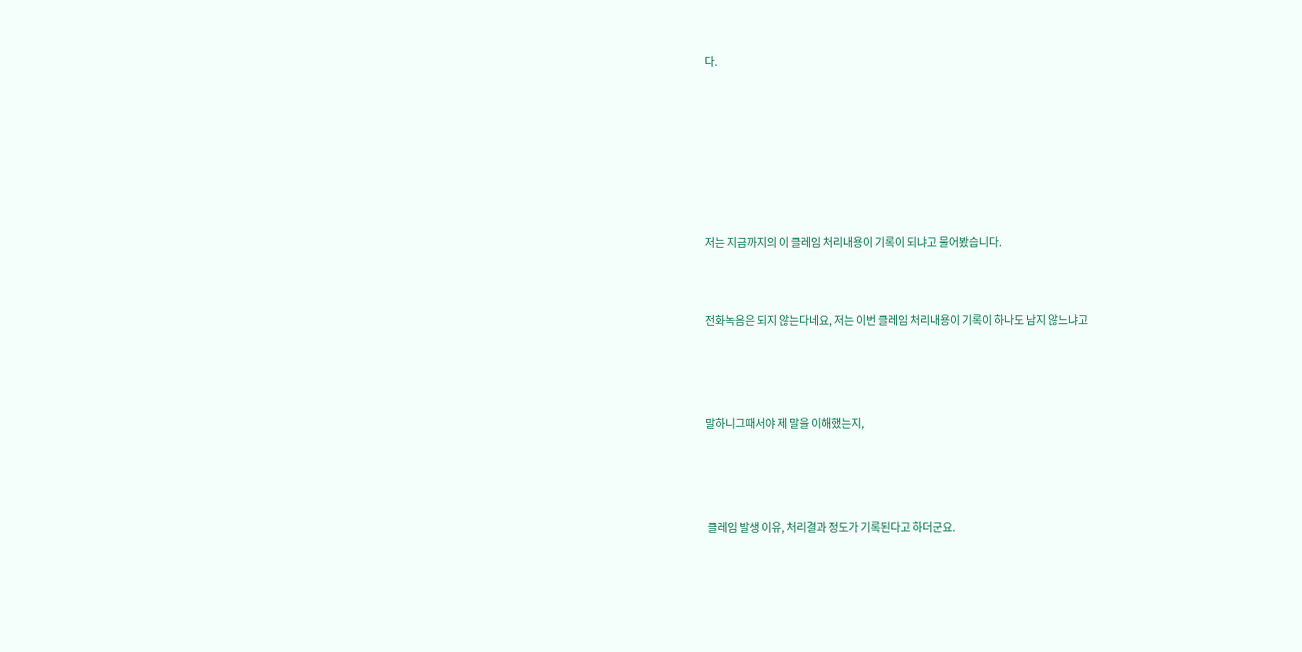다.






저는 지금까지의 이 클레임 처리내용이 기록이 되냐고 물어봤습니다.


전화녹음은 되지 않는다네요, 저는 이번 클레임 처리내용이 기록이 하나도 남지 않느냐고



말하니그때서야 제 말을 이해했는지,



 클레임 발생 이유, 처리결과 정도가 기록된다고 하더군요.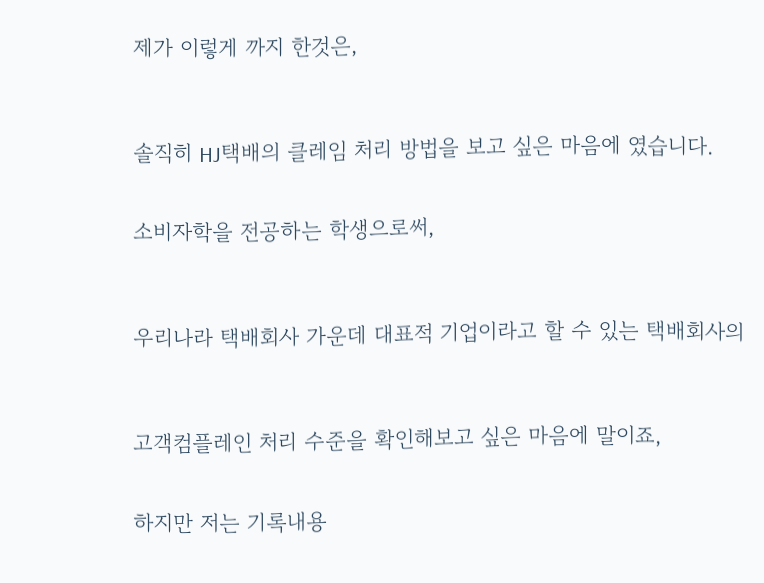제가 이렇게 까지 한것은,



솔직히 HJ택배의 클레임 처리 방법을 보고 싶은 마음에 였습니다.


소비자학을 전공하는 학생으로써,



우리나라 택배회사 가운데 대표적 기업이라고 할 수 있는 택배회사의



고객컴플레인 처리 수준을 확인해보고 싶은 마음에 말이죠,


하지만 저는 기록내용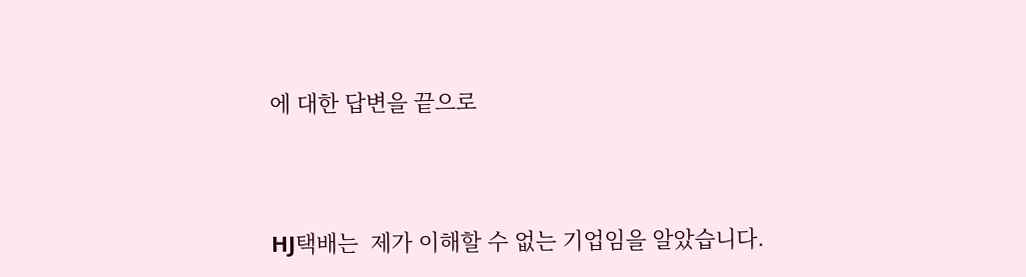에 대한 답변을 끝으로



HJ택배는  제가 이해할 수 없는 기업임을 알았습니다.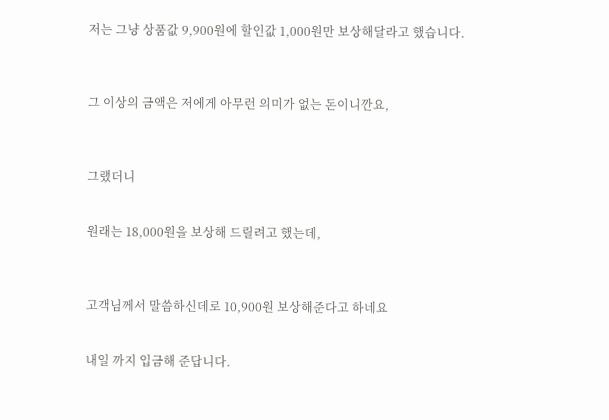저는 그냥 상품값 9,900원에 할인값 1,000원만 보상해달라고 했습니다.



그 이상의 금액은 저에게 아무런 의미가 없는 돈이니깐요,



그랬더니


원래는 18,000원을 보상해 드릴려고 했는데,



고객님께서 말씀하신데로 10,900원 보상해준다고 하네요


내일 까지 입금해 준답니다.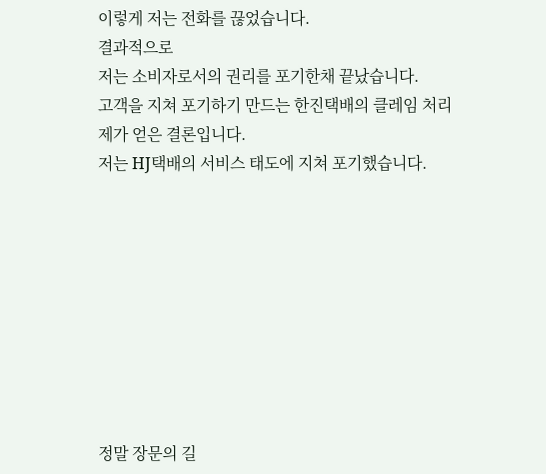이렇게 저는 전화를 끊었습니다.
결과적으로
저는 소비자로서의 권리를 포기한채 끝났습니다.
고객을 지쳐 포기하기 만드는 한진택배의 클레임 처리
제가 얻은 결론입니다.
저는 HJ택배의 서비스 태도에 지쳐 포기했습니다.









정말 장문의 길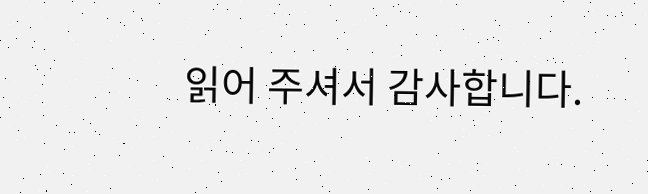읽어 주셔서 감사합니다.